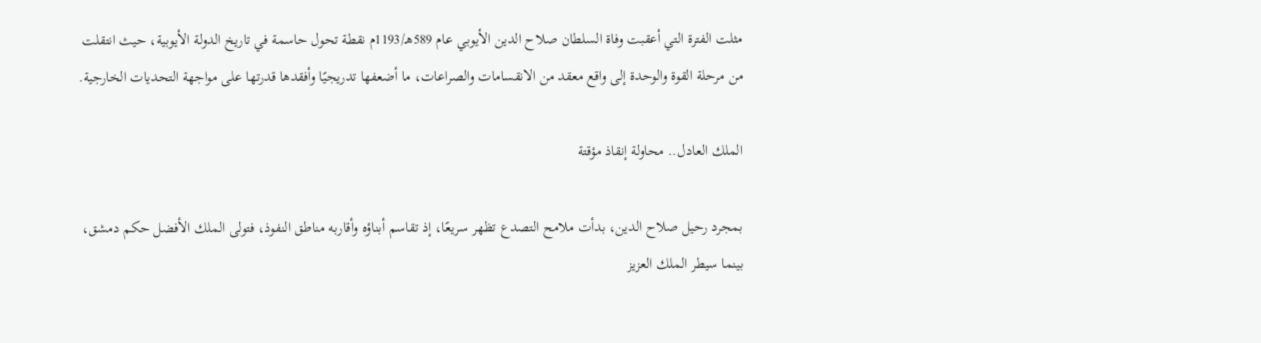مثلت الفترة التي أعقبت وفاة السلطان صلاح الدين الأيوبي عام 589هـ/1193م نقطة تحول حاسمة في تاريخ الدولة الأيوبية، حيث انتقلت من مرحلة القوة والوحدة إلى واقع معقد من الانقسامات والصراعات، ما أضعفها تدريجيًا وأفقدها قدرتها على مواجهة التحديات الخارجية.

الملك العادل.. محاولة إنقاذ مؤقتة

بمجرد رحيل صلاح الدين، بدأت ملامح التصدع تظهر سريعًا، إذ تقاسم أبناؤه وأقاربه مناطق النفوذ، فتولى الملك الأفضل حكم دمشق، بينما سيطر الملك العزيز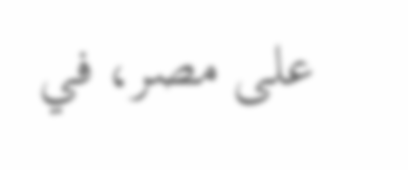على مصر، في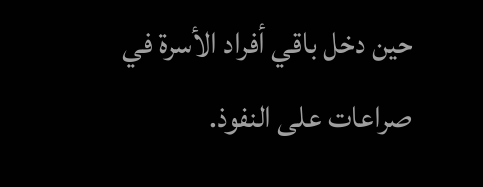حين دخل باقي أفراد الأسرة في صراعات على النفوذ.